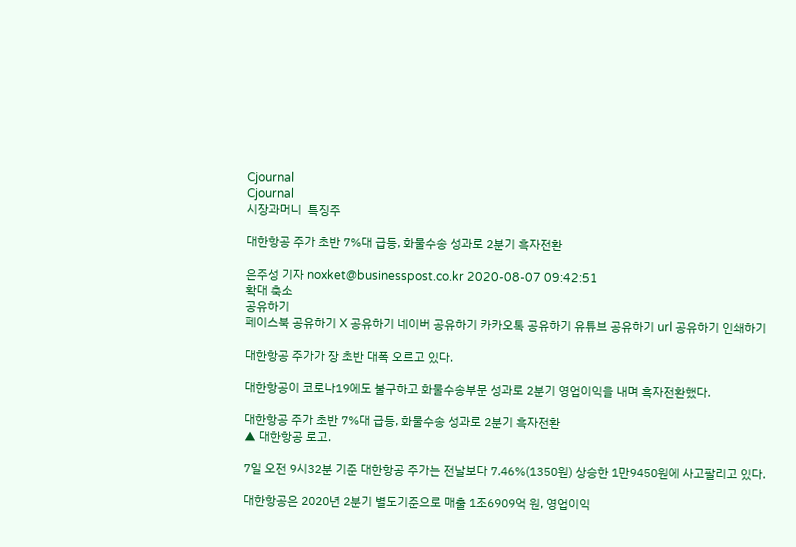Cjournal
Cjournal
시장과머니  특징주

대한항공 주가 초반 7%대 급등, 화물수송 성과로 2분기 흑자전환

은주성 기자 noxket@businesspost.co.kr 2020-08-07 09:42:51
확대 축소
공유하기
페이스북 공유하기 X 공유하기 네이버 공유하기 카카오톡 공유하기 유튜브 공유하기 url 공유하기 인쇄하기

대한항공 주가가 장 초반 대폭 오르고 있다.

대한항공이 코로나19에도 불구하고 화물수송부문 성과로 2분기 영업이익을 내며 흑자전환했다.

대한항공 주가 초반 7%대 급등, 화물수송 성과로 2분기 흑자전환
▲ 대한항공 로고.

7일 오전 9시32분 기준 대한항공 주가는 전날보다 7.46%(1350원) 상승한 1만9450원에 사고팔리고 있다.

대한항공은 2020년 2분기 별도기준으로 매출 1조6909억 원, 영업이익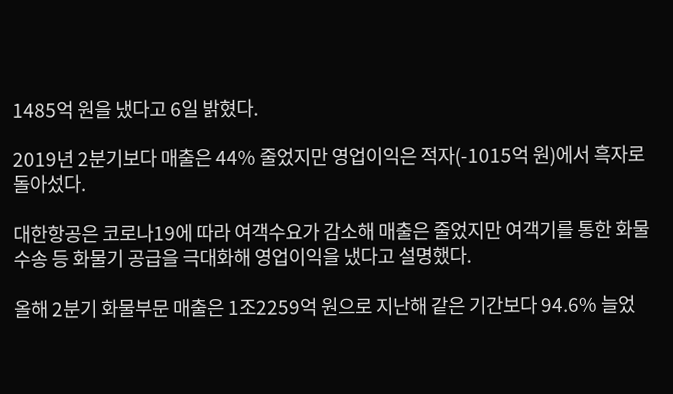1485억 원을 냈다고 6일 밝혔다.

2019년 2분기보다 매출은 44% 줄었지만 영업이익은 적자(-1015억 원)에서 흑자로 돌아섰다.

대한항공은 코로나19에 따라 여객수요가 감소해 매출은 줄었지만 여객기를 통한 화물수송 등 화물기 공급을 극대화해 영업이익을 냈다고 설명했다.

올해 2분기 화물부문 매출은 1조2259억 원으로 지난해 같은 기간보다 94.6% 늘었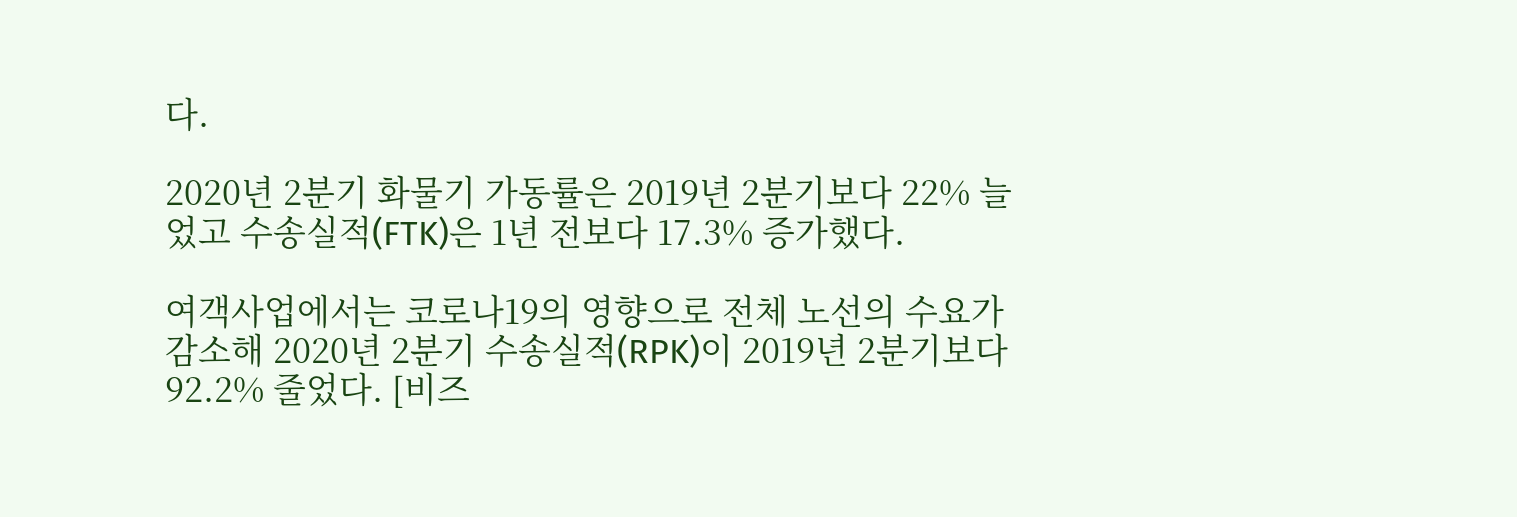다.

2020년 2분기 화물기 가동률은 2019년 2분기보다 22% 늘었고 수송실적(FTK)은 1년 전보다 17.3% 증가했다.

여객사업에서는 코로나19의 영향으로 전체 노선의 수요가 감소해 2020년 2분기 수송실적(RPK)이 2019년 2분기보다 92.2% 줄었다. [비즈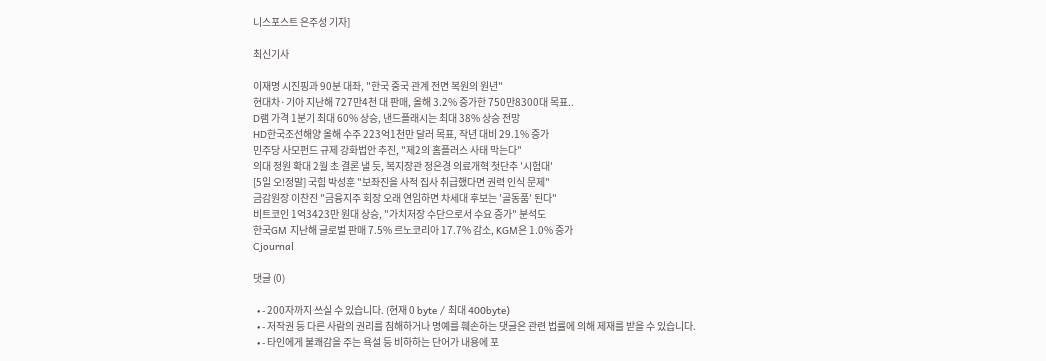니스포스트 은주성 기자]

최신기사

이재명 시진핑과 90분 대좌, "한국 중국 관계 전면 복원의 원년"
현대차·기아 지난해 727만4천 대 판매, 올해 3.2% 증가한 750만8300대 목표..
D램 가격 1분기 최대 60% 상승, 낸드플래시는 최대 38% 상승 전망
HD한국조선해양 올해 수주 223억1천만 달러 목표, 작년 대비 29.1% 증가
민주당 사모펀드 규제 강화법안 추진, "제2의 홈플러스 사태 막는다"
의대 정원 확대 2월 초 결론 낼 듯, 복지장관 정은경 의료개혁 첫단추 '시험대'
[5일 오!정말] 국힘 박성훈 "보좌진을 사적 집사 취급했다면 권력 인식 문제"
금감원장 이찬진 "금융지주 회장 오래 연임하면 차세대 후보는 '골동품' 된다"
비트코인 1억3423만 원대 상승, "가치저장 수단으로서 수요 증가" 분석도
한국GM 지난해 글로벌 판매 7.5% 르노코리아 17.7% 감소, KGM은 1.0% 증가
Cjournal

댓글 (0)

  • - 200자까지 쓰실 수 있습니다. (현재 0 byte / 최대 400byte)
  • - 저작권 등 다른 사람의 권리를 침해하거나 명예를 훼손하는 댓글은 관련 법률에 의해 제재를 받을 수 있습니다.
  • - 타인에게 불쾌감을 주는 욕설 등 비하하는 단어가 내용에 포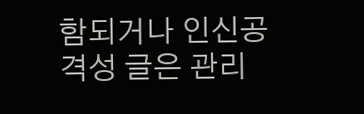함되거나 인신공격성 글은 관리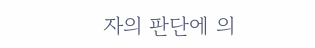자의 판단에 의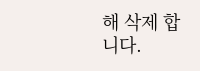해 삭제 합니다.